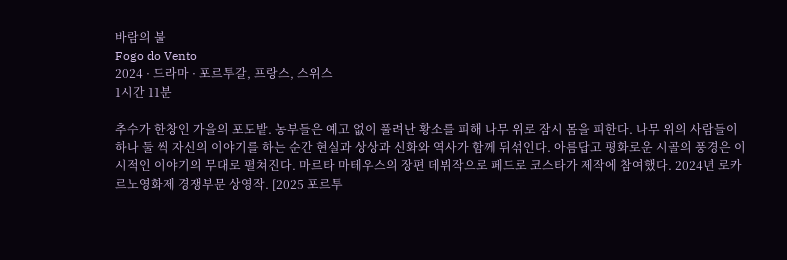바람의 불
Fogo do Vento
2024 · 드라마 · 포르투갈, 프랑스, 스위스
1시간 11분

추수가 한창인 가을의 포도밭. 농부들은 예고 없이 풀려난 황소를 피해 나무 위로 잠시 몸을 피한다. 나무 위의 사람들이 하나 둘 씩 자신의 이야기를 하는 순간 현실과 상상과 신화와 역사가 함께 뒤섞인다. 아름답고 평화로운 시골의 풍경은 이 시적인 이야기의 무대로 펼쳐진다. 마르타 마테우스의 장편 데뷔작으로 페드로 코스타가 제작에 참여했다. 2024년 로카르노영화제 경쟁부문 상영작. [2025 포르투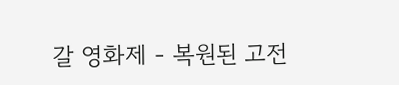갈 영화제 - 복원된 고전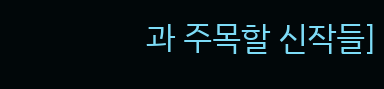과 주목할 신작들]